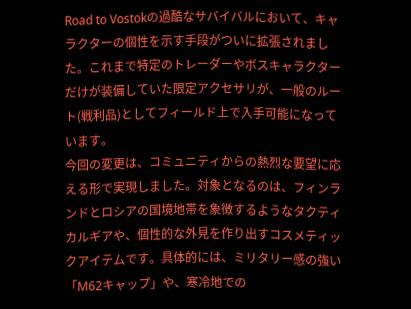Road to Vostokの過酷なサバイバルにおいて、キャラクターの個性を示す手段がついに拡張されました。これまで特定のトレーダーやボスキャラクターだけが装備していた限定アクセサリが、一般のルート(戦利品)としてフィールド上で入手可能になっています。
今回の変更は、コミュニティからの熱烈な要望に応える形で実現しました。対象となるのは、フィンランドとロシアの国境地帯を象徴するようなタクティカルギアや、個性的な外見を作り出すコスメティックアイテムです。具体的には、ミリタリー感の強い「M62キャップ」や、寒冷地での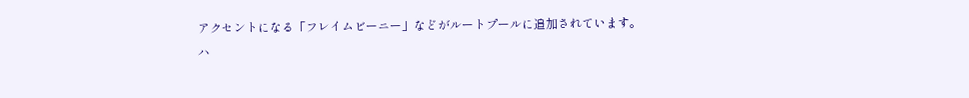アクセントになる「フレイムビーニー」などがルートプールに追加されています。
ハ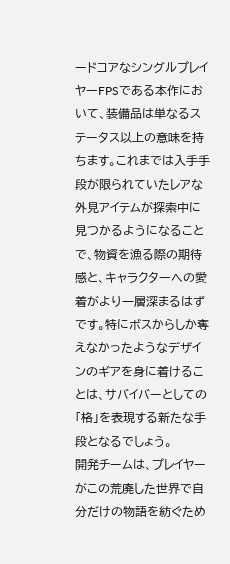ードコアなシングルプレイヤーFPSである本作において、装備品は単なるステータス以上の意味を持ちます。これまでは入手手段が限られていたレアな外見アイテムが探索中に見つかるようになることで、物資を漁る際の期待感と、キャラクターへの愛着がより一層深まるはずです。特にボスからしか奪えなかったようなデザインのギアを身に着けることは、サバイバーとしての「格」を表現する新たな手段となるでしょう。
開発チームは、プレイヤーがこの荒廃した世界で自分だけの物語を紡ぐため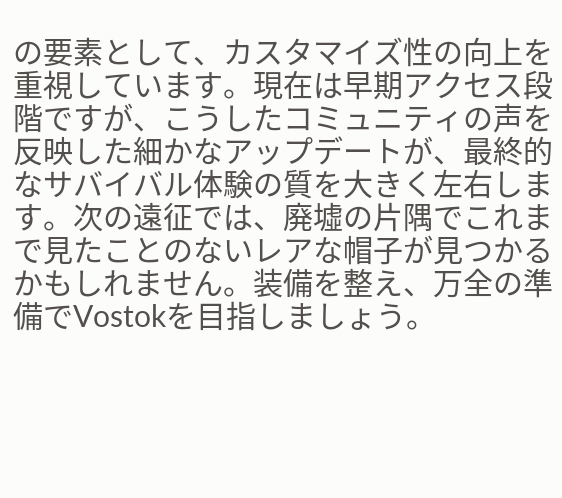の要素として、カスタマイズ性の向上を重視しています。現在は早期アクセス段階ですが、こうしたコミュニティの声を反映した細かなアップデートが、最終的なサバイバル体験の質を大きく左右します。次の遠征では、廃墟の片隅でこれまで見たことのないレアな帽子が見つかるかもしれません。装備を整え、万全の準備でVostokを目指しましょう。